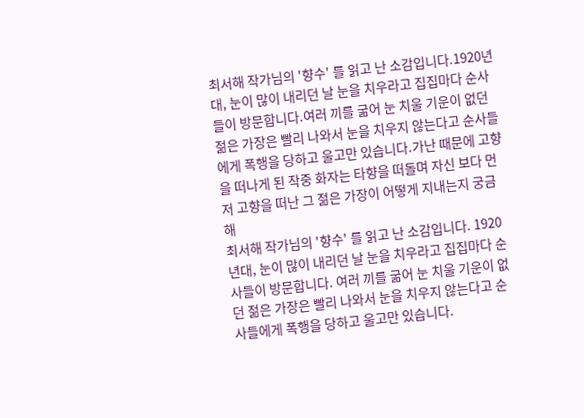최서해 작가님의 '향수' 를 읽고 난 소감입니다.1920년대, 눈이 많이 내리던 날 눈을 치우라고 집집마다 순사들이 방문합니다.여러 끼를 굶어 눈 치울 기운이 없던 젊은 가장은 빨리 나와서 눈을 치우지 않는다고 순사들에게 폭행을 당하고 울고만 있습니다.가난 때문에 고향을 떠나게 된 작중 화자는 타향을 떠돌며 자신 보다 먼저 고향을 떠난 그 젊은 가장이 어떻게 지내는지 궁금해
최서해 작가님의 '향수' 를 읽고 난 소감입니다. 1920년대, 눈이 많이 내리던 날 눈을 치우라고 집집마다 순사들이 방문합니다. 여러 끼를 굶어 눈 치울 기운이 없던 젊은 가장은 빨리 나와서 눈을 치우지 않는다고 순사들에게 폭행을 당하고 울고만 있습니다.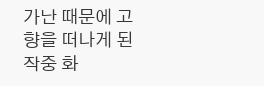가난 때문에 고향을 떠나게 된 작중 화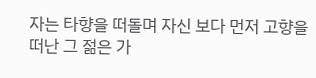자는 타향을 떠돌며 자신 보다 먼저 고향을 떠난 그 젊은 가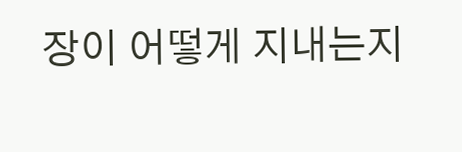장이 어떻게 지내는지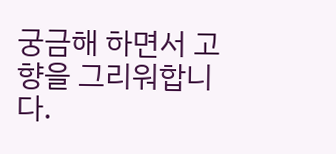궁금해 하면서 고향을 그리워합니다.